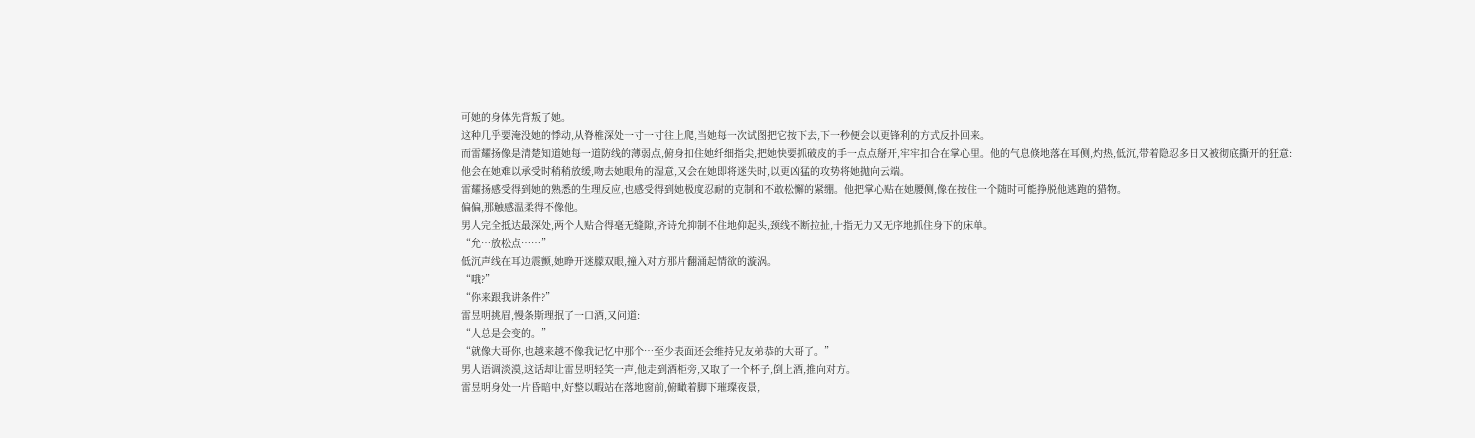可她的身体先背叛了她。
这种几乎要淹没她的悸动,从脊椎深处一寸一寸往上爬,当她每一次试图把它按下去,下一秒便会以更锋利的方式反扑回来。
而雷耀扬像是清楚知道她每一道防线的薄弱点,俯身扣住她纤细指尖,把她快要抓破皮的手一点点掰开,牢牢扣合在掌心里。他的气息倏地落在耳侧,灼热,低沉,带着隐忍多日又被彻底撕开的狂意:
他会在她难以承受时稍稍放缓,吻去她眼角的湿意,又会在她即将迷失时,以更凶猛的攻势将她抛向云端。
雷耀扬感受得到她的熟悉的生理反应,也感受得到她极度忍耐的克制和不敢松懈的紧绷。他把掌心贴在她腰侧,像在按住一个随时可能挣脱他逃跑的猎物。
偏偏,那触感温柔得不像他。
男人完全抵达最深处,两个人贴合得毫无缝隙,齐诗允抑制不住地仰起头,颈线不断拉扯,十指无力又无序地抓住身下的床单。
“允…放松点……”
低沉声线在耳边震颤,她睁开迷朦双眼,撞入对方那片翻涌起情欲的漩涡。
“哦?”
“你来跟我讲条件?”
雷昱明挑眉,慢条斯理抿了一口酒,又问道:
“人总是会变的。”
“就像大哥你,也越来越不像我记忆中那个…至少表面还会维持兄友弟恭的大哥了。”
男人语调淡漠,这话却让雷昱明轻笑一声,他走到酒柜旁,又取了一个杯子,倒上酒,推向对方。
雷昱明身处一片昏暗中,好整以暇站在落地窗前,俯瞰着脚下璀璨夜景,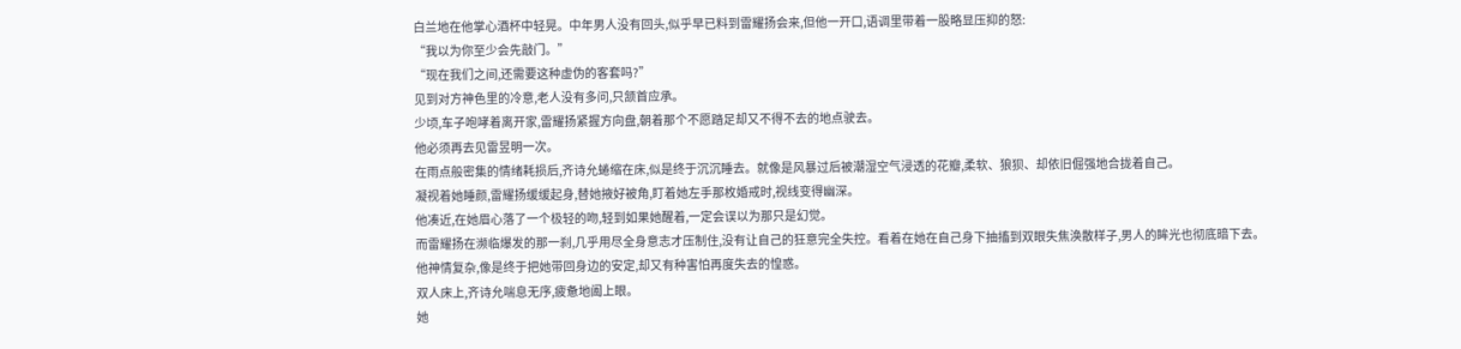白兰地在他掌心酒杯中轻晃。中年男人没有回头,似乎早已料到雷耀扬会来,但他一开口,语调里带着一股略显压抑的怒:
“我以为你至少会先敲门。”
“现在我们之间,还需要这种虚伪的客套吗?”
见到对方神色里的冷意,老人没有多问,只颔首应承。
少顷,车子咆哮着离开家,雷耀扬紧握方向盘,朝着那个不愿踏足却又不得不去的地点驶去。
他必须再去见雷昱明一次。
在雨点般密集的情绪耗损后,齐诗允蜷缩在床,似是终于沉沉睡去。就像是风暴过后被潮湿空气浸透的花瓣,柔软、狼狈、却依旧倔强地合拢着自己。
凝视着她睡颜,雷耀扬缓缓起身,替她掖好被角,盯着她左手那枚婚戒时,视线变得幽深。
他凑近,在她眉心落了一个极轻的吻,轻到如果她醒着,一定会误以为那只是幻觉。
而雷耀扬在濒临爆发的那一刹,几乎用尽全身意志才压制住,没有让自己的狂意完全失控。看着在她在自己身下抽搐到双眼失焦涣散样子,男人的眸光也彻底暗下去。
他神情复杂,像是终于把她带回身边的安定,却又有种害怕再度失去的惶惑。
双人床上,齐诗允喘息无序,疲惫地阖上眼。
她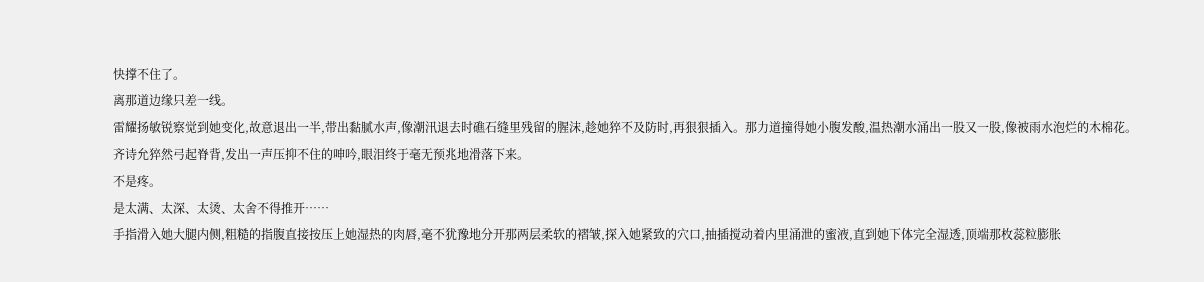快撑不住了。
离那道边缘只差一线。
雷耀扬敏锐察觉到她变化,故意退出一半,带出黏腻水声,像潮汛退去时礁石缝里残留的腥沫,趁她猝不及防时,再狠狠插入。那力道撞得她小腹发酸,温热潮水涌出一股又一股,像被雨水泡烂的木棉花。
齐诗允猝然弓起脊背,发出一声压抑不住的呻吟,眼泪终于毫无预兆地滑落下来。
不是疼。
是太满、太深、太烫、太舍不得推开……
手指滑入她大腿内侧,粗糙的指腹直接按压上她湿热的肉唇,毫不犹豫地分开那两层柔软的褶皱,探入她紧致的穴口,抽插搅动着内里涌泄的蜜液,直到她下体完全湿透,顶端那枚蕊粒膨胀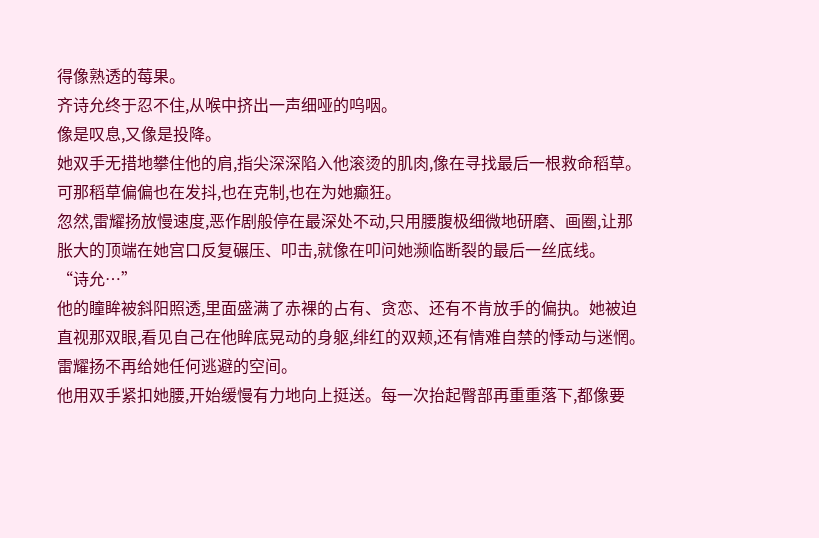得像熟透的莓果。
齐诗允终于忍不住,从喉中挤出一声细哑的呜咽。
像是叹息,又像是投降。
她双手无措地攀住他的肩,指尖深深陷入他滚烫的肌肉,像在寻找最后一根救命稻草。可那稻草偏偏也在发抖,也在克制,也在为她癫狂。
忽然,雷耀扬放慢速度,恶作剧般停在最深处不动,只用腰腹极细微地研磨、画圈,让那胀大的顶端在她宫口反复碾压、叩击,就像在叩问她濒临断裂的最后一丝底线。
“诗允…”
他的瞳眸被斜阳照透,里面盛满了赤裸的占有、贪恋、还有不肯放手的偏执。她被迫直视那双眼,看见自己在他眸底晃动的身躯,绯红的双颊,还有情难自禁的悸动与迷惘。
雷耀扬不再给她任何逃避的空间。
他用双手紧扣她腰,开始缓慢有力地向上挺送。每一次抬起臀部再重重落下,都像要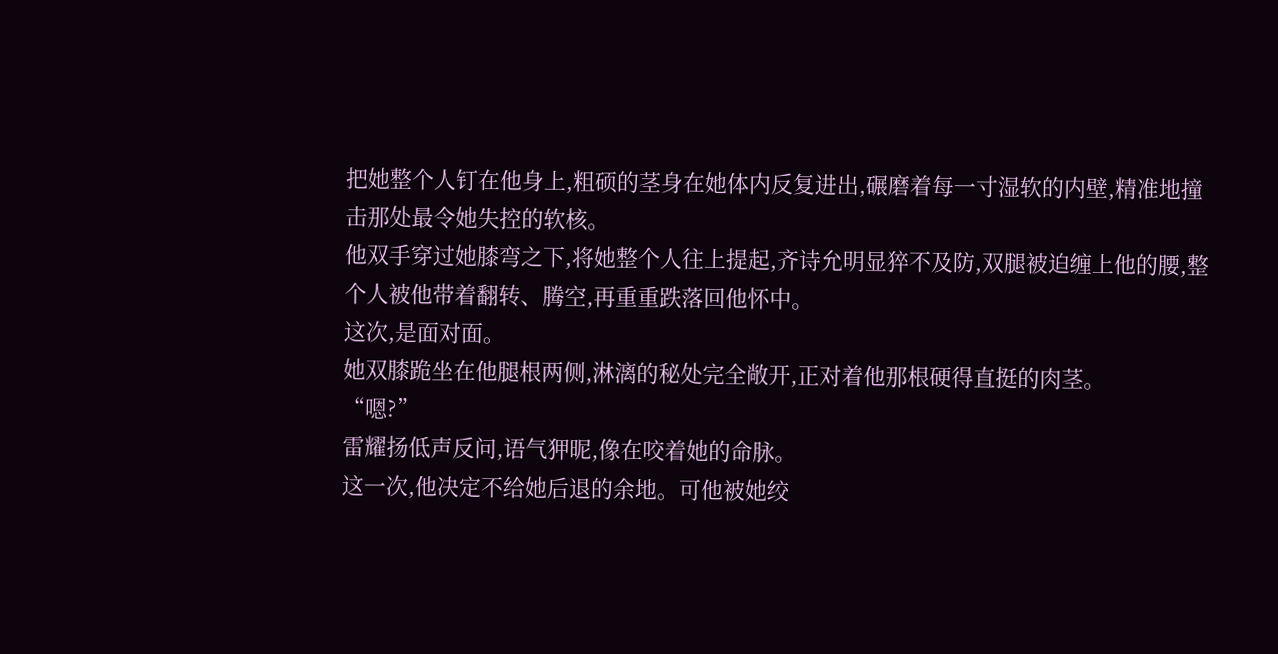把她整个人钉在他身上,粗硕的茎身在她体内反复进出,碾磨着每一寸湿软的内壁,精准地撞击那处最令她失控的软核。
他双手穿过她膝弯之下,将她整个人往上提起,齐诗允明显猝不及防,双腿被迫缠上他的腰,整个人被他带着翻转、腾空,再重重跌落回他怀中。
这次,是面对面。
她双膝跪坐在他腿根两侧,淋漓的秘处完全敞开,正对着他那根硬得直挺的肉茎。
“嗯?”
雷耀扬低声反问,语气狎昵,像在咬着她的命脉。
这一次,他决定不给她后退的余地。可他被她绞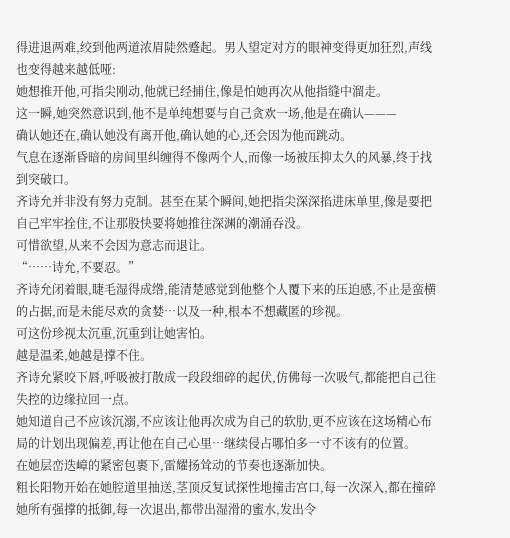得进退两难,绞到他两道浓眉陡然蹙起。男人望定对方的眼神变得更加狂烈,声线也变得越来越低哑:
她想推开他,可指尖刚动,他就已经捕住,像是怕她再次从他指缝中溜走。
这一瞬,她突然意识到,他不是单纯想要与自己贪欢一场,他是在确认———
确认她还在,确认她没有离开他,确认她的心,还会因为他而跳动。
气息在逐渐昏暗的房间里纠缠得不像两个人,而像一场被压抑太久的风暴,终于找到突破口。
齐诗允并非没有努力克制。甚至在某个瞬间,她把指尖深深掐进床单里,像是要把自己牢牢拴住,不让那股快要将她推往深渊的潮涌吞没。
可惜欲望,从来不会因为意志而退让。
“……诗允,不要忍。”
齐诗允闭着眼,睫毛湿得成绺,能清楚感觉到他整个人覆下来的压迫感,不止是蛮横的占据,而是未能尽欢的贪婪…以及一种,根本不想藏匿的珍视。
可这份珍视太沉重,沉重到让她害怕。
越是温柔,她越是撑不住。
齐诗允紧咬下唇,呼吸被打散成一段段细碎的起伏,仿佛每一次吸气,都能把自己往失控的边缘拉回一点。
她知道自己不应该沉溺,不应该让他再次成为自己的软肋,更不应该在这场精心布局的计划出现偏差,再让他在自己心里…继续侵占哪怕多一寸不该有的位置。
在她层峦迭嶂的紧密包裹下,雷耀扬耸动的节奏也逐渐加快。
粗长阳物开始在她腔道里抽送,茎顶反复试探性地撞击宫口,每一次深入,都在撞碎她所有强撑的抵御,每一次退出,都带出湿滑的蜜水,发出令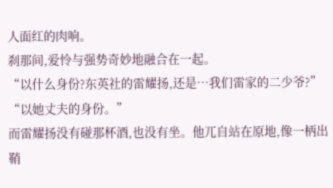人面红的肉响。
刹那间,爱怜与强势奇妙地融合在一起。
“以什么身份?东英社的雷耀扬,还是…我们雷家的二少爷?”
“以她丈夫的身份。”
而雷耀扬没有碰那杯酒,也没有坐。他兀自站在原地,像一柄出鞘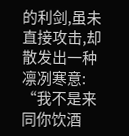的利剑,虽未直接攻击,却散发出一种凛冽寒意:
“我不是来同你饮酒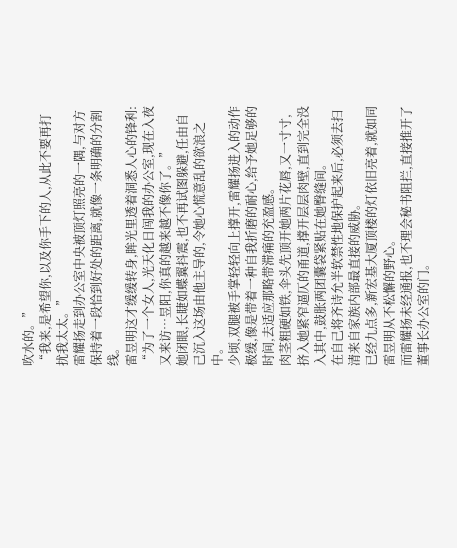吹水的。”
“我来,是希望你,以及你手下的人,从此不要再打扰我太太。”
雷耀扬走到办公室中央被顶灯照亮的一隅,与对方保持着一段恰到好处的距离,就像一条明确的分割线。
雷昱明这才缓缓转身,眸光里透着洞悉人心的锋利:
“为了一个女人,光天化日闯我的办公室,现在入夜又来访…昱阳,你真的越来越不像你了。”
她闭眼,长睫如蝶翼抖震,也不再试图躲避,任由自己沉入这场由他主导的,令她心慌意乱的欲浪之中。
少顷,双腿被手掌轻轻向上撑开,雷耀扬进入的动作极缓,像是带着一种自我折磨的耐心,给予她足够的时间,去适应那略带滞痛的充盈感。
肉茎粗硬如铁,伞头先顶开她两片花唇,又一寸寸,挤入她紧窄逼仄的甬道,撑开层层肉壁,直到完全没入其中,鼓胀两团囊袋紧贴在她臀缝间。
在自己将齐诗允半软禁性地保护起来后,必须去扫清来自家族内部最直接的威胁。
已经九点多,新宏基大厦顶楼的灯依旧亮着,就如同雷昱明从不松懈的野心。
而雷耀扬未经通报,也不理会秘书阻拦,直接推开了董事长办公室的门。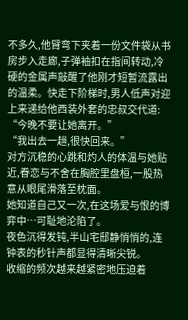不多久,他臂弯下夹着一份文件袋从书房步入走廊,子弹袖扣在指间转动,冷硬的金属声敲醒了他刚才短暂流露出的温柔。快走下阶梯时,男人低声对迎上来递给他西装外套的忠叔交代道:
“今晚不要让她离开。”
“我出去一趟,很快回来。”
对方沉稳的心跳和灼人的体温与她贴近,眷恋与不舍在胸腔里盘桓,一股热意从眼尾滑落至枕面。
她知道自己又一次,在这场爱与恨的博弈中…可耻地沦陷了。
夜色沉得发钝,半山宅邸静悄悄的,连钟表的秒针声都显得清晰尖锐。
收缩的频次越来越紧密地压迫着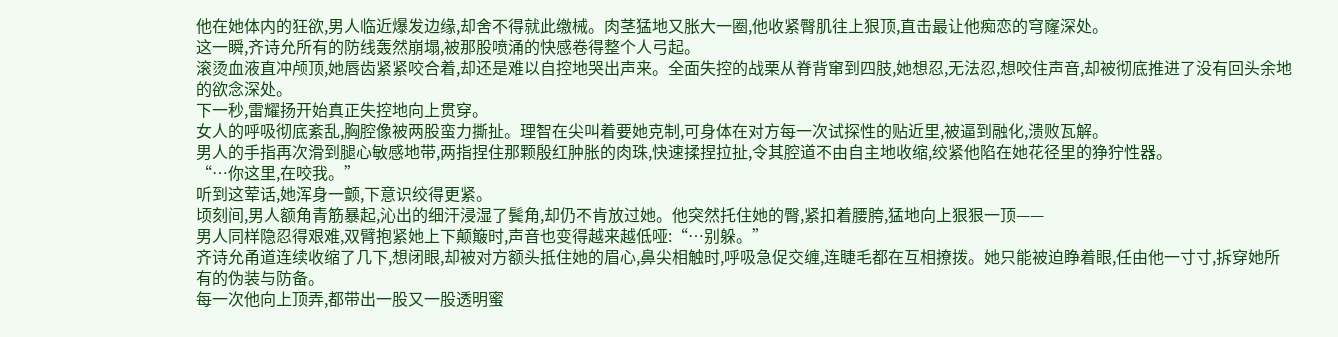他在她体内的狂欲,男人临近爆发边缘,却舍不得就此缴械。肉茎猛地又胀大一圈,他收紧臀肌往上狠顶,直击最让他痴恋的穹窿深处。
这一瞬,齐诗允所有的防线轰然崩塌,被那股喷涌的快感卷得整个人弓起。
滚烫血液直冲颅顶,她唇齿紧紧咬合着,却还是难以自控地哭出声来。全面失控的战栗从脊背窜到四肢,她想忍,无法忍,想咬住声音,却被彻底推进了没有回头余地的欲念深处。
下一秒,雷耀扬开始真正失控地向上贯穿。
女人的呼吸彻底紊乱,胸腔像被两股蛮力撕扯。理智在尖叫着要她克制,可身体在对方每一次试探性的贴近里,被逼到融化,溃败瓦解。
男人的手指再次滑到腿心敏感地带,两指捏住那颗殷红肿胀的肉珠,快速揉捏拉扯,令其腔道不由自主地收缩,绞紧他陷在她花径里的狰狞性器。
“…你这里,在咬我。”
听到这荤话,她浑身一颤,下意识绞得更紧。
顷刻间,男人额角青筋暴起,沁出的细汗浸湿了鬓角,却仍不肯放过她。他突然托住她的臀,紧扣着腰胯,猛地向上狠狠一顶——
男人同样隐忍得艰难,双臂抱紧她上下颠簸时,声音也变得越来越低哑:“…别躲。”
齐诗允甬道连续收缩了几下,想闭眼,却被对方额头抵住她的眉心,鼻尖相触时,呼吸急促交缠,连睫毛都在互相撩拨。她只能被迫睁着眼,任由他一寸寸,拆穿她所有的伪装与防备。
每一次他向上顶弄,都带出一股又一股透明蜜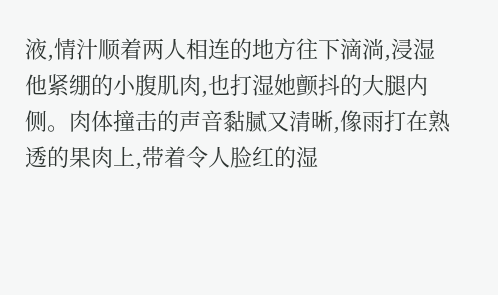液,情汁顺着两人相连的地方往下滴淌,浸湿他紧绷的小腹肌肉,也打湿她颤抖的大腿内侧。肉体撞击的声音黏腻又清晰,像雨打在熟透的果肉上,带着令人脸红的湿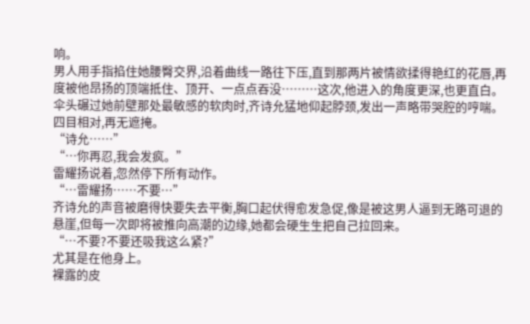响。
男人用手指掐住她腰臀交界,沿着曲线一路往下压,直到那两片被情欲揉得艳红的花唇,再度被他昂扬的顶端抵住、顶开、一点点吞没………这次,他进入的角度更深,也更直白。
伞头碾过她前壁那处最敏感的软肉时,齐诗允猛地仰起脖颈,发出一声略带哭腔的哼喘。
四目相对,再无遮掩。
“诗允……”
“…你再忍,我会发疯。”
雷耀扬说着,忽然停下所有动作。
“…雷耀扬……不要…”
齐诗允的声音被磨得快要失去平衡,胸口起伏得愈发急促,像是被这男人逼到无路可退的悬崖,但每一次即将被推向高潮的边缘,她都会硬生生把自己拉回来。
“…不要?不要还吸我这么紧?”
尤其是在他身上。
裸露的皮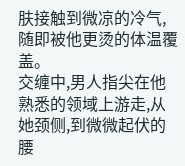肤接触到微凉的冷气,随即被他更烫的体温覆盖。
交缠中,男人指尖在他熟悉的领域上游走,从她颈侧,到微微起伏的腰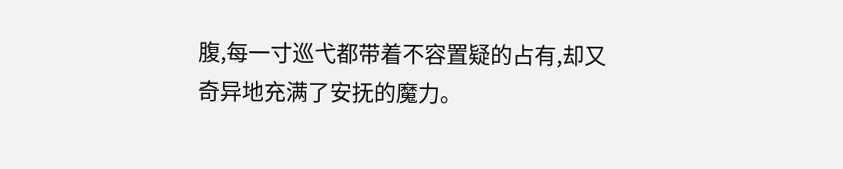腹,每一寸巡弋都带着不容置疑的占有,却又奇异地充满了安抚的魔力。